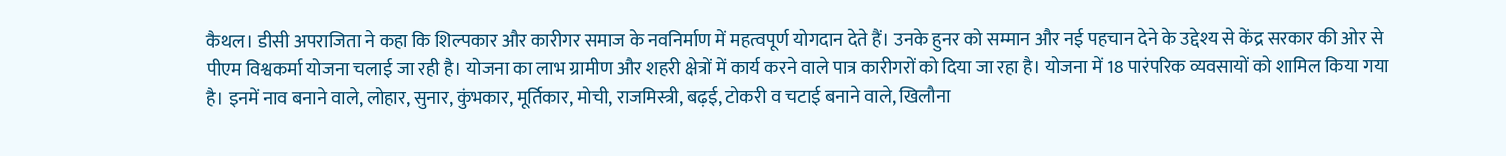कैथल। डीसी अपराजिता ने कहा कि शिल्पकार और कारीगर समाज के नवनिर्माण में महत्वपूर्ण योगदान देते हैं। उनके हुनर को सम्मान और नई पहचान देने के उद्देश्य से केंद्र सरकार की ओर से पीएम विश्वकर्मा योजना चलाई जा रही है। योजना का लाभ ग्रामीण और शहरी क्षेत्रों में कार्य करने वाले पात्र कारीगरों को दिया जा रहा है। योजना में 18 पारंपरिक व्यवसायों को शामिल किया गया है। इनमें नाव बनाने वाले, लोहार, सुनार, कुंभकार, मूर्तिकार, मोची, राजमिस्त्री, बढ़ई, टोकरी व चटाई बनाने वाले, खिलौना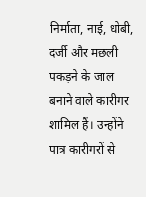निर्माता, नाई, धोबी, दर्जी और मछली पकड़ने के जाल बनाने वाले कारीगर शामिल हैं। उन्होंने पात्र कारीगरों से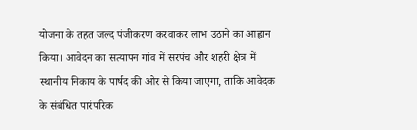योजना के तहत जल्द पंजीकरण करवाकर लाभ उठाने का आह्वान किया। आवेदन का सत्यापन गांव में सरपंच और शहरी क्षेत्र में स्थानीय निकाय के पार्षद की ओर से किया जाएगा, ताकि आवेदक के संबंधित पारंपरिक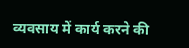व्यवसाय में कार्य करने की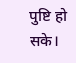पुष्टि हो सके।